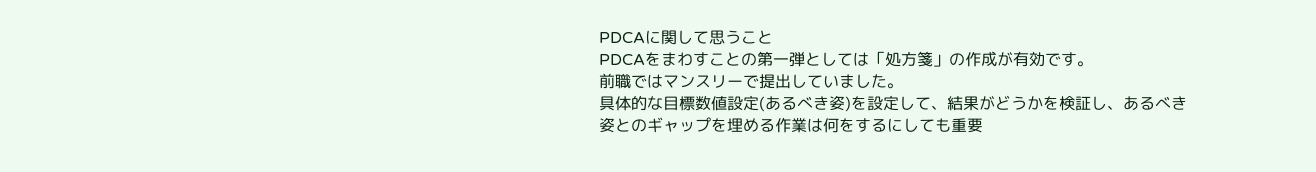PDCAに関して思うこと
PDCAをまわすことの第一弾としては「処方箋」の作成が有効です。
前職ではマンスリーで提出していました。
具体的な目標数値設定(あるべき姿)を設定して、結果がどうかを検証し、あるべき姿とのギャップを埋める作業は何をするにしても重要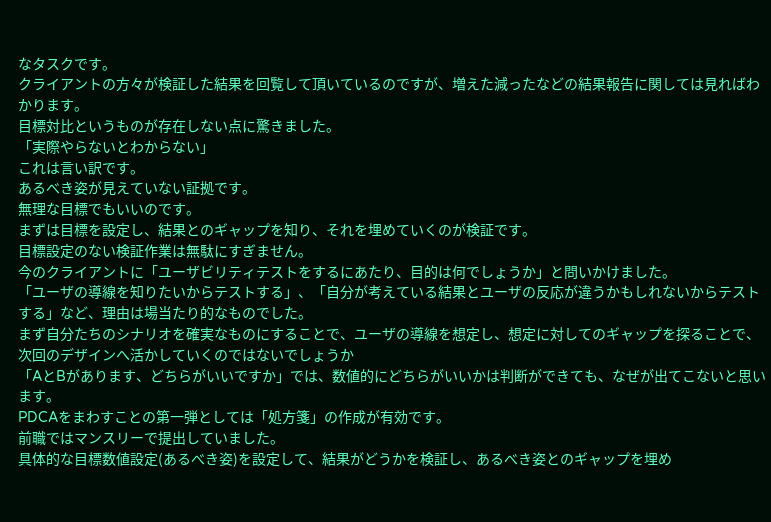なタスクです。
クライアントの方々が検証した結果を回覧して頂いているのですが、増えた減ったなどの結果報告に関しては見ればわかります。
目標対比というものが存在しない点に驚きました。
「実際やらないとわからない」
これは言い訳です。
あるべき姿が見えていない証拠です。
無理な目標でもいいのです。
まずは目標を設定し、結果とのギャップを知り、それを埋めていくのが検証です。
目標設定のない検証作業は無駄にすぎません。
今のクライアントに「ユーザビリティテストをするにあたり、目的は何でしょうか」と問いかけました。
「ユーザの導線を知りたいからテストする」、「自分が考えている結果とユーザの反応が違うかもしれないからテストする」など、理由は場当たり的なものでした。
まず自分たちのシナリオを確実なものにすることで、ユーザの導線を想定し、想定に対してのギャップを探ることで、次回のデザインへ活かしていくのではないでしょうか
「AとBがあります、どちらがいいですか」では、数値的にどちらがいいかは判断ができても、なぜが出てこないと思います。
PDCAをまわすことの第一弾としては「処方箋」の作成が有効です。
前職ではマンスリーで提出していました。
具体的な目標数値設定(あるべき姿)を設定して、結果がどうかを検証し、あるべき姿とのギャップを埋め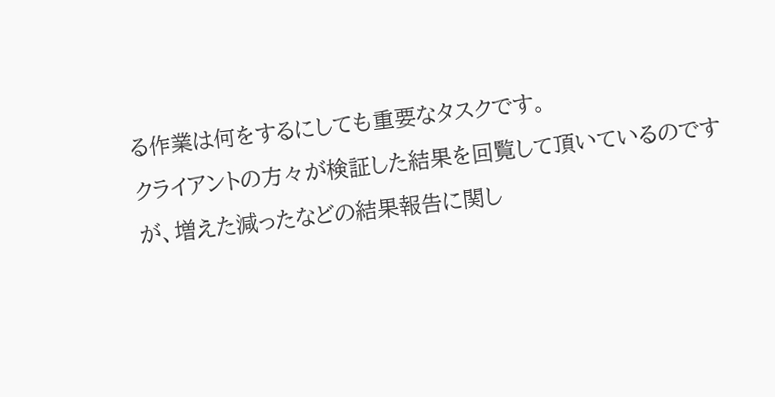る作業は何をするにしても重要なタスクです。
クライアントの方々が検証した結果を回覧して頂いているのですが、増えた減ったなどの結果報告に関し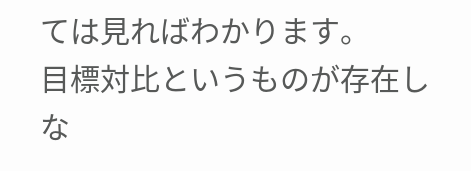ては見ればわかります。
目標対比というものが存在しな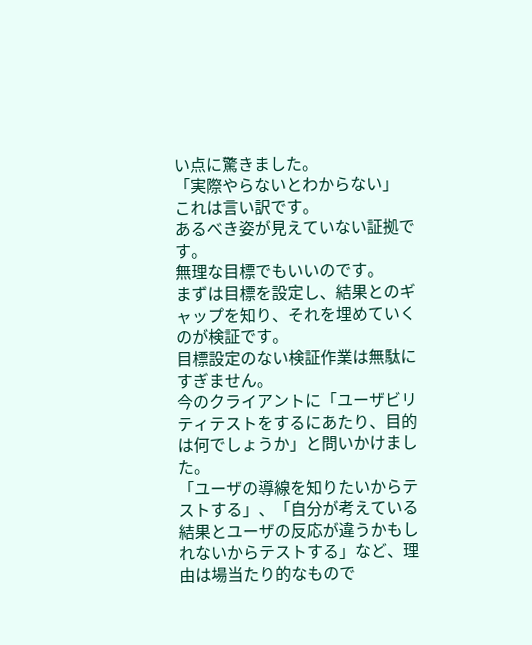い点に驚きました。
「実際やらないとわからない」
これは言い訳です。
あるべき姿が見えていない証拠です。
無理な目標でもいいのです。
まずは目標を設定し、結果とのギャップを知り、それを埋めていくのが検証です。
目標設定のない検証作業は無駄にすぎません。
今のクライアントに「ユーザビリティテストをするにあたり、目的は何でしょうか」と問いかけました。
「ユーザの導線を知りたいからテストする」、「自分が考えている結果とユーザの反応が違うかもしれないからテストする」など、理由は場当たり的なもので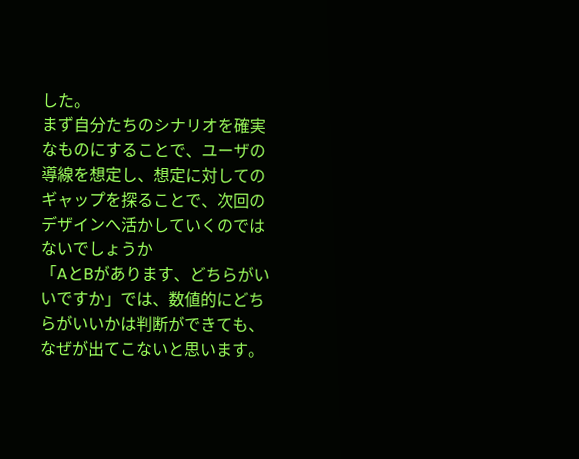した。
まず自分たちのシナリオを確実なものにすることで、ユーザの導線を想定し、想定に対してのギャップを探ることで、次回のデザインへ活かしていくのではないでしょうか
「AとBがあります、どちらがいいですか」では、数値的にどちらがいいかは判断ができても、なぜが出てこないと思います。